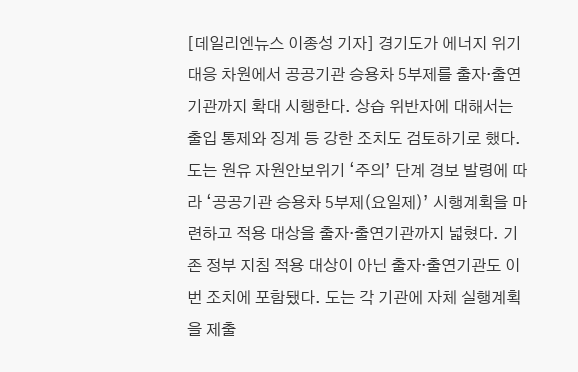[데일리엔뉴스 이종성 기자] 경기도가 에너지 위기 대응 차원에서 공공기관 승용차 5부제를 출자·출연기관까지 확대 시행한다. 상습 위반자에 대해서는 출입 통제와 징계 등 강한 조치도 검토하기로 했다. 도는 원유 자원안보위기 ‘주의’ 단계 경보 발령에 따라 ‘공공기관 승용차 5부제(요일제)’ 시행계획을 마련하고 적용 대상을 출자·출연기관까지 넓혔다. 기존 정부 지침 적용 대상이 아닌 출자·출연기관도 이번 조치에 포함됐다. 도는 각 기관에 자체 실행계획을 제출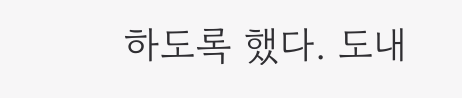하도록 했다. 도내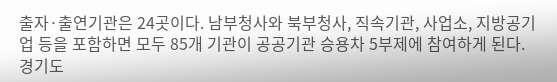출자·출연기관은 24곳이다. 남부청사와 북부청사, 직속기관, 사업소, 지방공기업 등을 포함하면 모두 85개 기관이 공공기관 승용차 5부제에 참여하게 된다. 경기도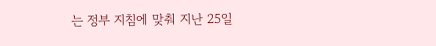는 정부 지침에 맞춰 지난 25일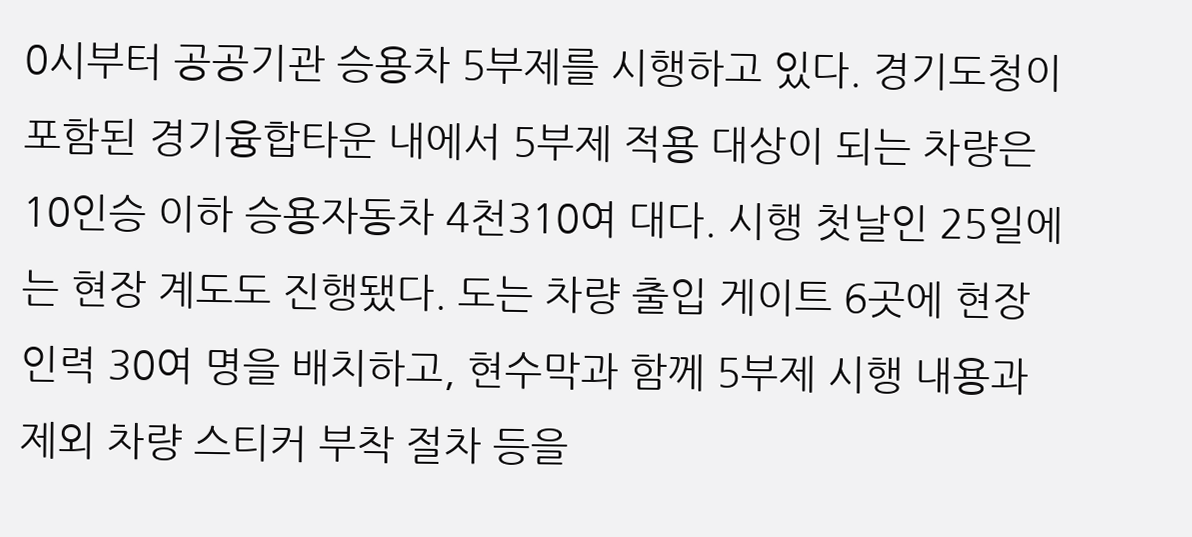0시부터 공공기관 승용차 5부제를 시행하고 있다. 경기도청이 포함된 경기융합타운 내에서 5부제 적용 대상이 되는 차량은 10인승 이하 승용자동차 4천310여 대다. 시행 첫날인 25일에는 현장 계도도 진행됐다. 도는 차량 출입 게이트 6곳에 현장 인력 30여 명을 배치하고, 현수막과 함께 5부제 시행 내용과 제외 차량 스티커 부착 절차 등을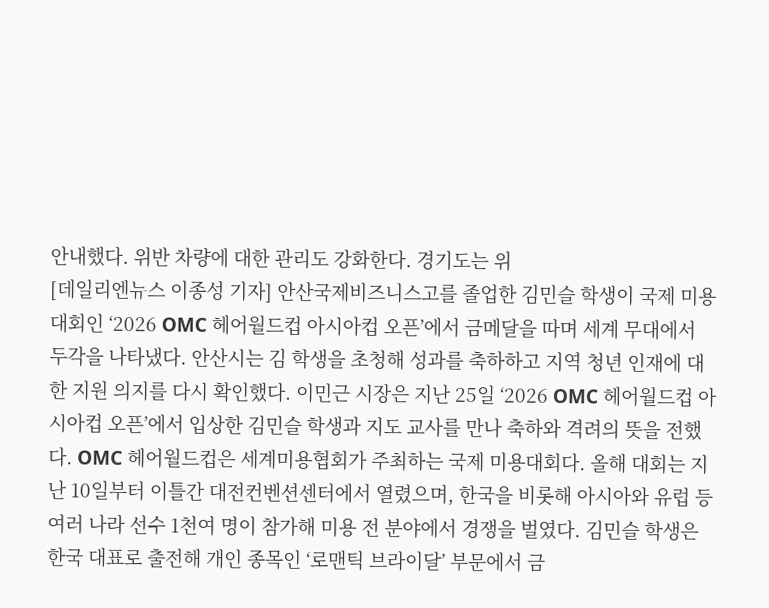안내했다. 위반 차량에 대한 관리도 강화한다. 경기도는 위
[데일리엔뉴스 이종성 기자] 안산국제비즈니스고를 졸업한 김민슬 학생이 국제 미용대회인 ‘2026 OMC 헤어월드컵 아시아컵 오픈’에서 금메달을 따며 세계 무대에서 두각을 나타냈다. 안산시는 김 학생을 초청해 성과를 축하하고 지역 청년 인재에 대한 지원 의지를 다시 확인했다. 이민근 시장은 지난 25일 ‘2026 OMC 헤어월드컵 아시아컵 오픈’에서 입상한 김민슬 학생과 지도 교사를 만나 축하와 격려의 뜻을 전했다. OMC 헤어월드컵은 세계미용협회가 주최하는 국제 미용대회다. 올해 대회는 지난 10일부터 이틀간 대전컨벤션센터에서 열렸으며, 한국을 비롯해 아시아와 유럽 등 여러 나라 선수 1천여 명이 참가해 미용 전 분야에서 경쟁을 벌였다. 김민슬 학생은 한국 대표로 출전해 개인 종목인 ‘로맨틱 브라이달’ 부문에서 금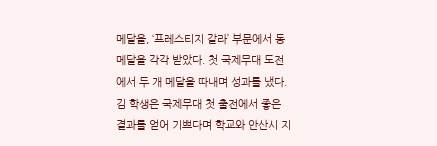메달을, ‘프레스티지 갈라’ 부문에서 동메달을 각각 받았다. 첫 국제무대 도전에서 두 개 메달을 따내며 성과를 냈다. 김 학생은 국제무대 첫 출전에서 좋은 결과를 얻어 기쁘다며 학교와 안산시 지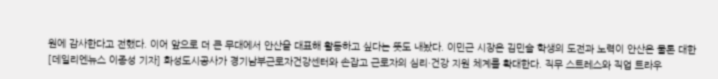원에 감사한다고 전했다. 이어 앞으로 더 큰 무대에서 안산을 대표해 활동하고 싶다는 뜻도 내놨다. 이민근 시장은 김민슬 학생의 도전과 노력이 안산은 물론 대한
[데일리엔뉴스 이종성 기자] 화성도시공사가 경기남부근로자건강센터와 손잡고 근로자의 심리·건강 지원 체계를 확대한다. 직무 스트레스와 직업 트라우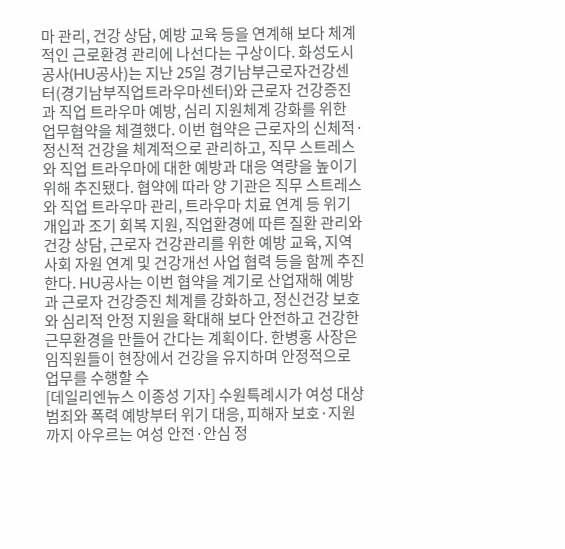마 관리, 건강 상담, 예방 교육 등을 연계해 보다 체계적인 근로환경 관리에 나선다는 구상이다. 화성도시공사(HU공사)는 지난 25일 경기남부근로자건강센터(경기남부직업트라우마센터)와 근로자 건강증진과 직업 트라우마 예방, 심리 지원체계 강화를 위한 업무협약을 체결했다. 이번 협약은 근로자의 신체적·정신적 건강을 체계적으로 관리하고, 직무 스트레스와 직업 트라우마에 대한 예방과 대응 역량을 높이기 위해 추진됐다. 협약에 따라 양 기관은 직무 스트레스와 직업 트라우마 관리, 트라우마 치료 연계 등 위기 개입과 조기 회복 지원, 직업환경에 따른 질환 관리와 건강 상담, 근로자 건강관리를 위한 예방 교육, 지역사회 자원 연계 및 건강개선 사업 협력 등을 함께 추진한다. HU공사는 이번 협약을 계기로 산업재해 예방과 근로자 건강증진 체계를 강화하고, 정신건강 보호와 심리적 안정 지원을 확대해 보다 안전하고 건강한 근무환경을 만들어 간다는 계획이다. 한병홍 사장은 임직원들이 현장에서 건강을 유지하며 안정적으로 업무를 수행할 수
[데일리엔뉴스 이종성 기자] 수원특례시가 여성 대상 범죄와 폭력 예방부터 위기 대응, 피해자 보호·지원까지 아우르는 여성 안전·안심 정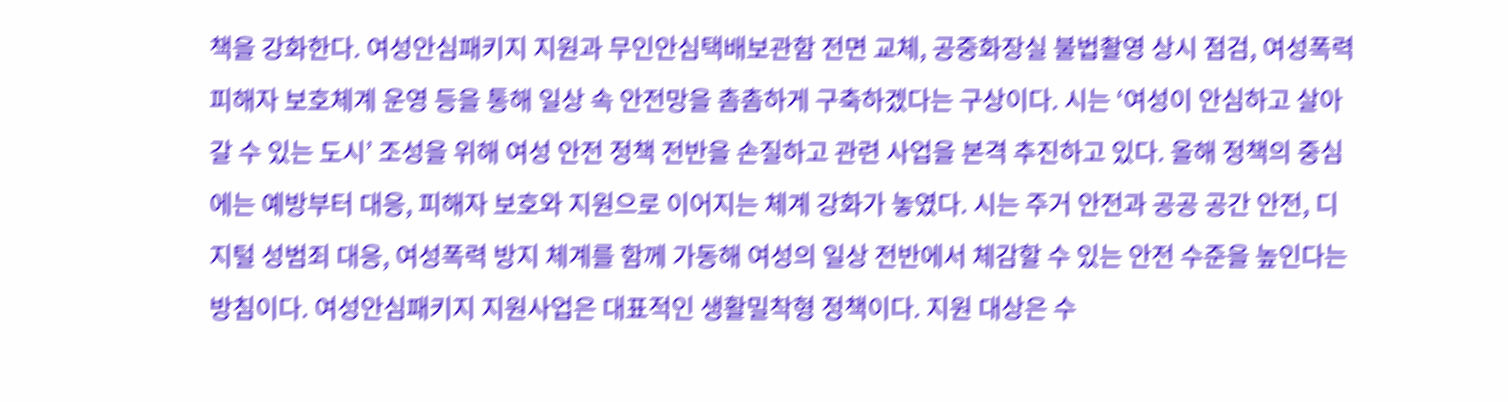책을 강화한다. 여성안심패키지 지원과 무인안심택배보관함 전면 교체, 공중화장실 불법촬영 상시 점검, 여성폭력 피해자 보호체계 운영 등을 통해 일상 속 안전망을 촘촘하게 구축하겠다는 구상이다. 시는 ‘여성이 안심하고 살아갈 수 있는 도시’ 조성을 위해 여성 안전 정책 전반을 손질하고 관련 사업을 본격 추진하고 있다. 올해 정책의 중심에는 예방부터 대응, 피해자 보호와 지원으로 이어지는 체계 강화가 놓였다. 시는 주거 안전과 공공 공간 안전, 디지털 성범죄 대응, 여성폭력 방지 체계를 함께 가동해 여성의 일상 전반에서 체감할 수 있는 안전 수준을 높인다는 방침이다. 여성안심패키지 지원사업은 대표적인 생활밀착형 정책이다. 지원 대상은 수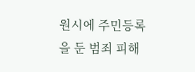원시에 주민등록을 둔 범죄 피해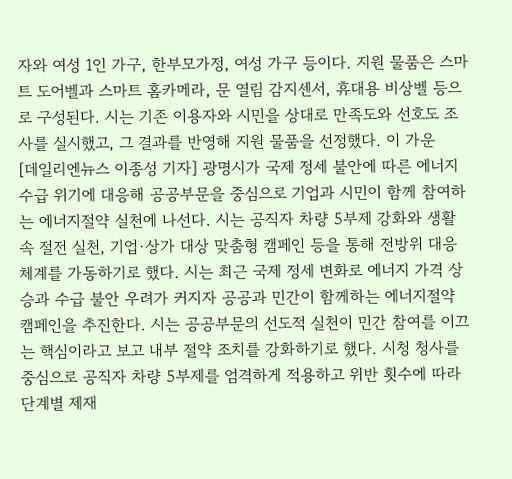자와 여성 1인 가구, 한부모가정, 여성 가구 등이다. 지원 물품은 스마트 도어벨과 스마트 홈카메라, 문 열림 감지센서, 휴대용 비상벨 등으로 구성된다. 시는 기존 이용자와 시민을 상대로 만족도와 선호도 조사를 실시했고, 그 결과를 반영해 지원 물품을 선정했다. 이 가운
[데일리엔뉴스 이종성 기자] 광명시가 국제 정세 불안에 따른 에너지 수급 위기에 대응해 공공부문을 중심으로 기업과 시민이 함께 참여하는 에너지절약 실천에 나선다. 시는 공직자 차량 5부제 강화와 생활 속 절전 실천, 기업·상가 대상 맞춤형 캠페인 등을 통해 전방위 대응 체계를 가동하기로 했다. 시는 최근 국제 정세 변화로 에너지 가격 상승과 수급 불안 우려가 커지자 공공과 민간이 함께하는 에너지절약 캠페인을 추진한다. 시는 공공부문의 선도적 실천이 민간 참여를 이끄는 핵심이라고 보고 내부 절약 조치를 강화하기로 했다. 시청 청사를 중심으로 공직자 차량 5부제를 엄격하게 적용하고 위반 횟수에 따라 단계별 제재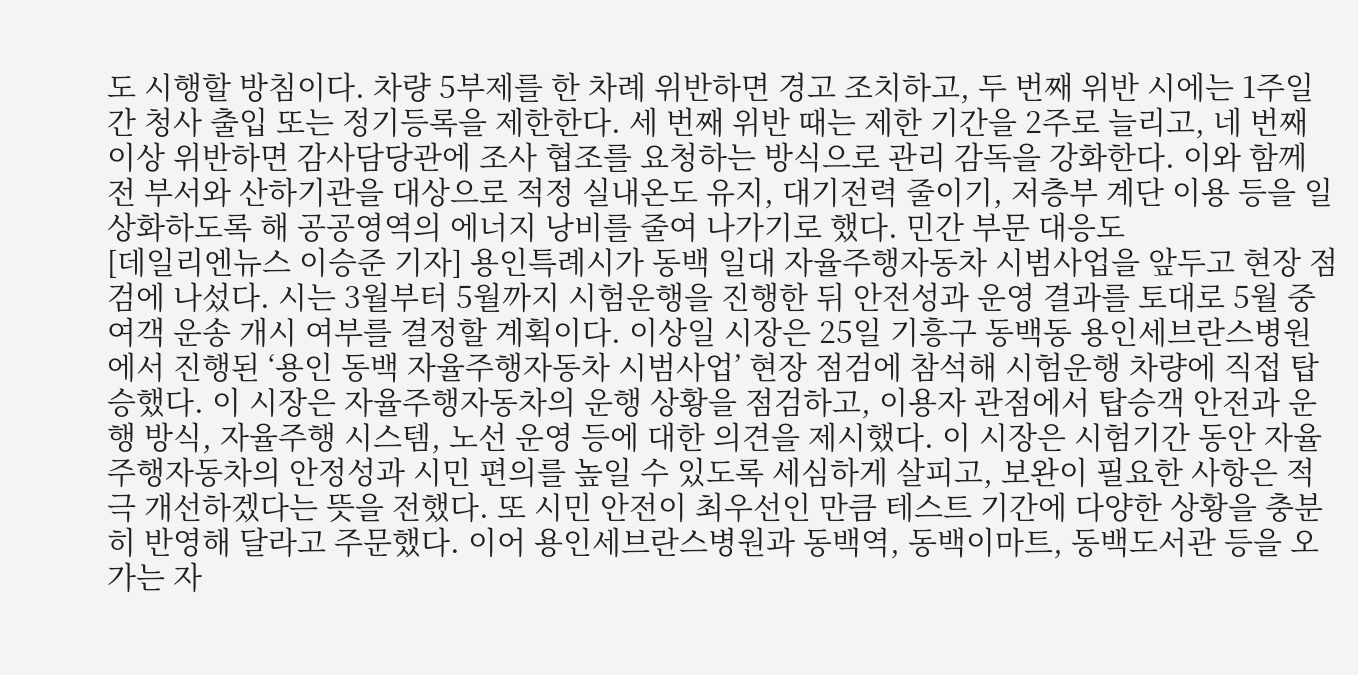도 시행할 방침이다. 차량 5부제를 한 차례 위반하면 경고 조치하고, 두 번째 위반 시에는 1주일간 청사 출입 또는 정기등록을 제한한다. 세 번째 위반 때는 제한 기간을 2주로 늘리고, 네 번째 이상 위반하면 감사담당관에 조사 협조를 요청하는 방식으로 관리 감독을 강화한다. 이와 함께 전 부서와 산하기관을 대상으로 적정 실내온도 유지, 대기전력 줄이기, 저층부 계단 이용 등을 일상화하도록 해 공공영역의 에너지 낭비를 줄여 나가기로 했다. 민간 부문 대응도
[데일리엔뉴스 이승준 기자] 용인특례시가 동백 일대 자율주행자동차 시범사업을 앞두고 현장 점검에 나섰다. 시는 3월부터 5월까지 시험운행을 진행한 뒤 안전성과 운영 결과를 토대로 5월 중 여객 운송 개시 여부를 결정할 계획이다. 이상일 시장은 25일 기흥구 동백동 용인세브란스병원에서 진행된 ‘용인 동백 자율주행자동차 시범사업’ 현장 점검에 참석해 시험운행 차량에 직접 탑승했다. 이 시장은 자율주행자동차의 운행 상황을 점검하고, 이용자 관점에서 탑승객 안전과 운행 방식, 자율주행 시스템, 노선 운영 등에 대한 의견을 제시했다. 이 시장은 시험기간 동안 자율주행자동차의 안정성과 시민 편의를 높일 수 있도록 세심하게 살피고, 보완이 필요한 사항은 적극 개선하겠다는 뜻을 전했다. 또 시민 안전이 최우선인 만큼 테스트 기간에 다양한 상황을 충분히 반영해 달라고 주문했다. 이어 용인세브란스병원과 동백역, 동백이마트, 동백도서관 등을 오가는 자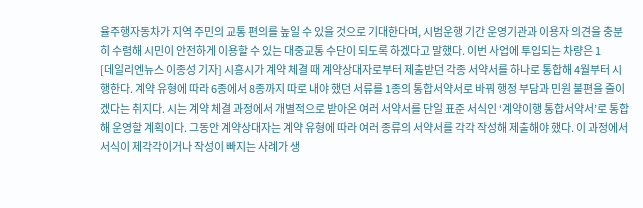율주행자동차가 지역 주민의 교통 편의를 높일 수 있을 것으로 기대한다며, 시범운행 기간 운영기관과 이용자 의견을 충분히 수렴해 시민이 안전하게 이용할 수 있는 대중교통 수단이 되도록 하겠다고 말했다. 이번 사업에 투입되는 차량은 1
[데일리엔뉴스 이종성 기자] 시흥시가 계약 체결 때 계약상대자로부터 제출받던 각종 서약서를 하나로 통합해 4월부터 시행한다. 계약 유형에 따라 6종에서 8종까지 따로 내야 했던 서류를 1종의 통합서약서로 바꿔 행정 부담과 민원 불편을 줄이겠다는 취지다. 시는 계약 체결 과정에서 개별적으로 받아온 여러 서약서를 단일 표준 서식인 ‘계약이행 통합서약서’로 통합해 운영할 계획이다. 그동안 계약상대자는 계약 유형에 따라 여러 종류의 서약서를 각각 작성해 제출해야 했다. 이 과정에서 서식이 제각각이거나 작성이 빠지는 사례가 생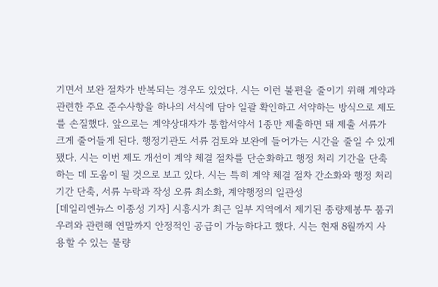기면서 보완 절차가 반복되는 경우도 있었다. 시는 이런 불편을 줄이기 위해 계약과 관련한 주요 준수사항을 하나의 서식에 담아 일괄 확인하고 서약하는 방식으로 제도를 손질했다. 앞으로는 계약상대자가 통합서약서 1종만 제출하면 돼 제출 서류가 크게 줄어들게 된다. 행정기관도 서류 검토와 보완에 들어가는 시간을 줄일 수 있게 됐다. 시는 이번 제도 개선이 계약 체결 절차를 단순화하고 행정 처리 기간을 단축하는 데 도움이 될 것으로 보고 있다. 시는 특히 계약 체결 절차 간소화와 행정 처리 기간 단축, 서류 누락과 작성 오류 최소화, 계약행정의 일관성
[데일리엔뉴스 이종성 기자] 시흥시가 최근 일부 지역에서 제기된 종량제봉투 품귀 우려와 관련해 연말까지 안정적인 공급이 가능하다고 했다. 시는 현재 8월까지 사용할 수 있는 물량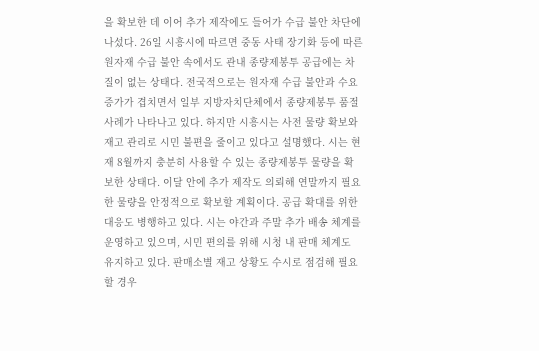을 확보한 데 이어 추가 제작에도 들어가 수급 불안 차단에 나섰다. 26일 시흥시에 따르면 중동 사태 장기화 등에 따른 원자재 수급 불안 속에서도 관내 종량제봉투 공급에는 차질이 없는 상태다. 전국적으로는 원자재 수급 불안과 수요 증가가 겹치면서 일부 지방자치단체에서 종량제봉투 품절 사례가 나타나고 있다. 하지만 시흥시는 사전 물량 확보와 재고 관리로 시민 불편을 줄이고 있다고 설명했다. 시는 현재 8월까지 충분히 사용할 수 있는 종량제봉투 물량을 확보한 상태다. 이달 안에 추가 제작도 의뢰해 연말까지 필요한 물량을 안정적으로 확보할 계획이다. 공급 확대를 위한 대응도 병행하고 있다. 시는 야간과 주말 추가 배송 체계를 운영하고 있으며, 시민 편의를 위해 시청 내 판매 체계도 유지하고 있다. 판매소별 재고 상황도 수시로 점검해 필요할 경우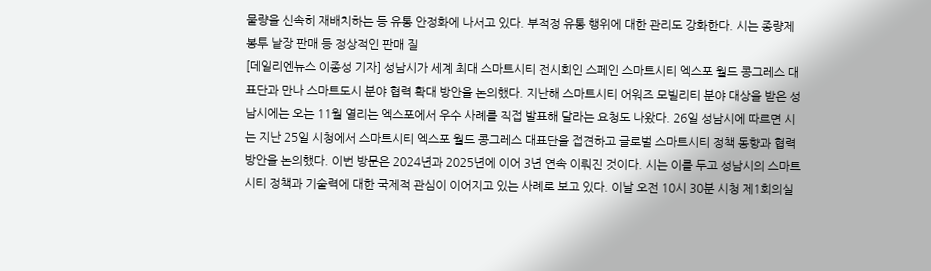물량을 신속히 재배치하는 등 유통 안정화에 나서고 있다. 부적정 유통 행위에 대한 관리도 강화한다. 시는 종량제봉투 낱장 판매 등 정상적인 판매 질
[데일리엔뉴스 이종성 기자] 성남시가 세계 최대 스마트시티 전시회인 스페인 스마트시티 엑스포 월드 콩그레스 대표단과 만나 스마트도시 분야 협력 확대 방안을 논의했다. 지난해 스마트시티 어워즈 모빌리티 분야 대상을 받은 성남시에는 오는 11월 열리는 엑스포에서 우수 사례를 직접 발표해 달라는 요청도 나왔다. 26일 성남시에 따르면 시는 지난 25일 시청에서 스마트시티 엑스포 월드 콩그레스 대표단을 접견하고 글로벌 스마트시티 정책 동향과 협력 방안을 논의했다. 이번 방문은 2024년과 2025년에 이어 3년 연속 이뤄진 것이다. 시는 이를 두고 성남시의 스마트시티 정책과 기술력에 대한 국제적 관심이 이어지고 있는 사례로 보고 있다. 이날 오전 10시 30분 시청 제1회의실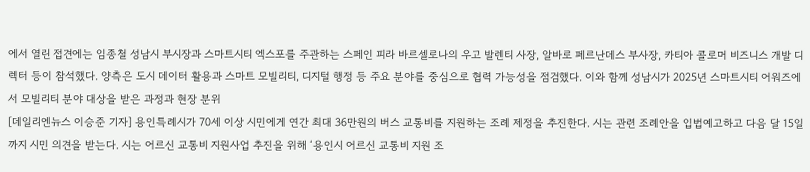에서 열린 접견에는 임종철 성남시 부시장과 스마트시티 엑스포를 주관하는 스페인 피라 바르셀로나의 우고 발렌티 사장, 알바로 페르난데스 부사장, 카티아 콜로머 비즈니스 개발 디렉터 등이 참석했다. 양측은 도시 데이터 활용과 스마트 모빌리티, 디지털 행정 등 주요 분야를 중심으로 협력 가능성을 점검했다. 이와 함께 성남시가 2025년 스마트시티 어워즈에서 모빌리티 분야 대상을 받은 과정과 현장 분위
[데일리엔뉴스 이승준 기자] 용인특례시가 70세 이상 시민에게 연간 최대 36만원의 버스 교통비를 지원하는 조례 제정을 추진한다. 시는 관련 조례안을 입법예고하고 다음 달 15일까지 시민 의견을 받는다. 시는 어르신 교통비 지원사업 추진을 위해 ‘용인시 어르신 교통비 지원 조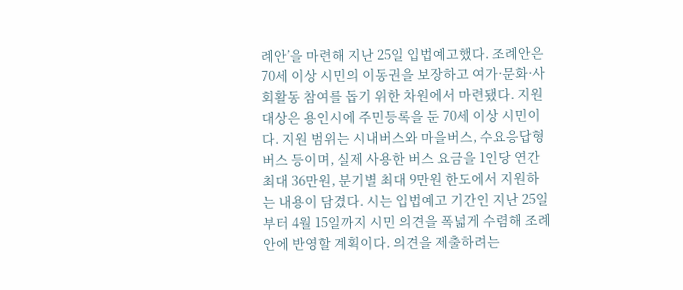례안’을 마련해 지난 25일 입법예고했다. 조례안은 70세 이상 시민의 이동권을 보장하고 여가·문화·사회활동 참여를 돕기 위한 차원에서 마련됐다. 지원 대상은 용인시에 주민등록을 둔 70세 이상 시민이다. 지원 범위는 시내버스와 마을버스, 수요응답형버스 등이며, 실제 사용한 버스 요금을 1인당 연간 최대 36만원, 분기별 최대 9만원 한도에서 지원하는 내용이 담겼다. 시는 입법예고 기간인 지난 25일부터 4월 15일까지 시민 의견을 폭넓게 수렴해 조례안에 반영할 계획이다. 의견을 제출하려는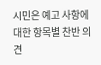시민은 예고 사항에 대한 항목별 찬반 의견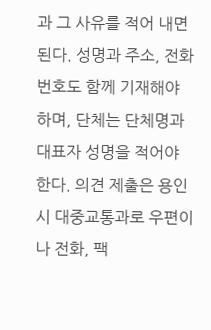과 그 사유를 적어 내면 된다. 성명과 주소, 전화번호도 함께 기재해야 하며, 단체는 단체명과 대표자 성명을 적어야 한다. 의견 제출은 용인시 대중교통과로 우편이나 전화, 팩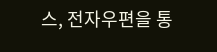스, 전자우편을 통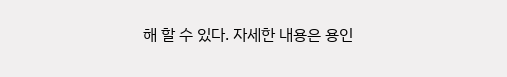해 할 수 있다. 자세한 내용은 용인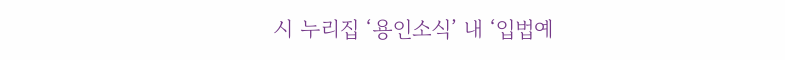시 누리집 ‘용인소식’ 내 ‘입법예